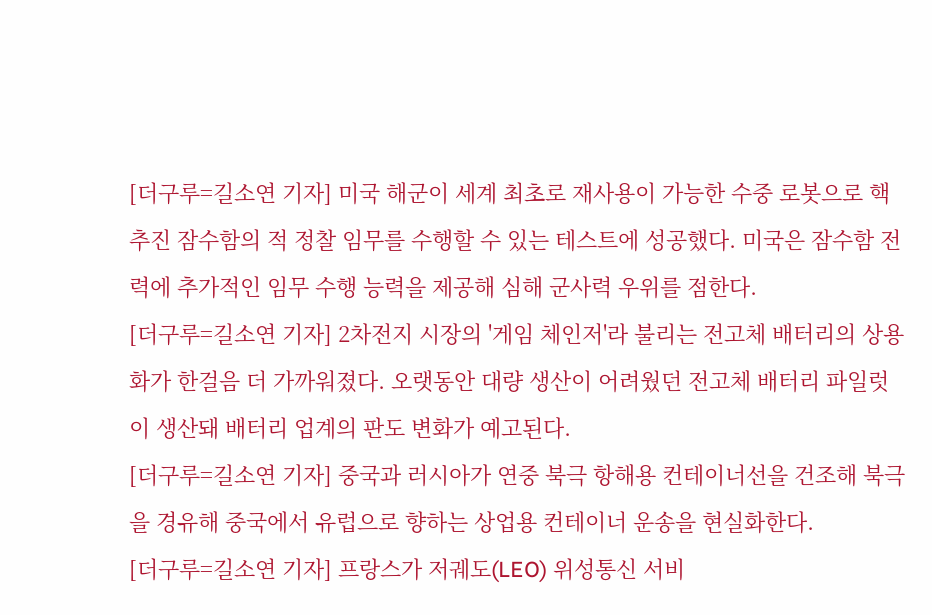[더구루=길소연 기자] 미국 해군이 세계 최초로 재사용이 가능한 수중 로봇으로 핵추진 잠수함의 적 정찰 임무를 수행할 수 있는 테스트에 성공했다. 미국은 잠수함 전력에 추가적인 임무 수행 능력을 제공해 심해 군사력 우위를 점한다.
[더구루=길소연 기자] 2차전지 시장의 '게임 체인저'라 불리는 전고체 배터리의 상용화가 한걸음 더 가까워졌다. 오랫동안 대량 생산이 어려웠던 전고체 배터리 파일럿이 생산돼 배터리 업계의 판도 변화가 예고된다.
[더구루=길소연 기자] 중국과 러시아가 연중 북극 항해용 컨테이너선을 건조해 북극을 경유해 중국에서 유럽으로 향하는 상업용 컨테이너 운송을 현실화한다.
[더구루=길소연 기자] 프랑스가 저궤도(LEO) 위성통신 서비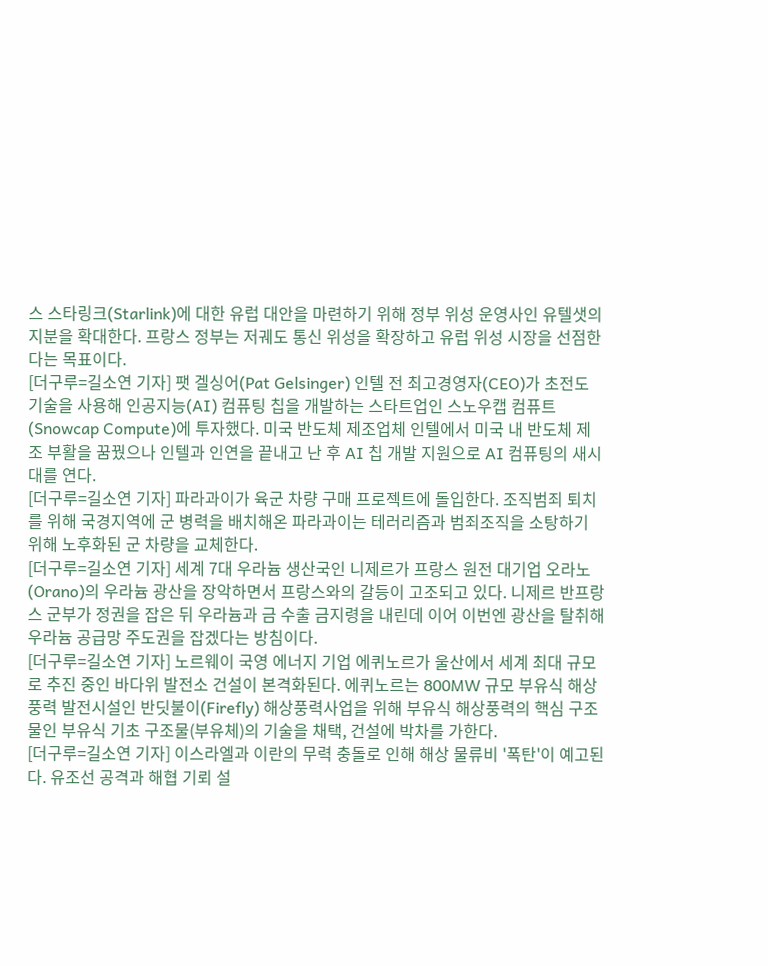스 스타링크(Starlink)에 대한 유럽 대안을 마련하기 위해 정부 위성 운영사인 유텔샛의 지분을 확대한다. 프랑스 정부는 저궤도 통신 위성을 확장하고 유럽 위성 시장을 선점한다는 목표이다.
[더구루=길소연 기자] 팻 겔싱어(Pat Gelsinger) 인텔 전 최고경영자(CEO)가 초전도 기술을 사용해 인공지능(AI) 컴퓨팅 칩을 개발하는 스타트업인 스노우캡 컴퓨트(Snowcap Compute)에 투자했다. 미국 반도체 제조업체 인텔에서 미국 내 반도체 제조 부활을 꿈꿨으나 인텔과 인연을 끝내고 난 후 AI 칩 개발 지원으로 AI 컴퓨팅의 새시대를 연다.
[더구루=길소연 기자] 파라과이가 육군 차량 구매 프로젝트에 돌입한다. 조직범죄 퇴치를 위해 국경지역에 군 병력을 배치해온 파라과이는 테러리즘과 범죄조직을 소탕하기 위해 노후화된 군 차량을 교체한다.
[더구루=길소연 기자] 세계 7대 우라늄 생산국인 니제르가 프랑스 원전 대기업 오라노(Orano)의 우라늄 광산을 장악하면서 프랑스와의 갈등이 고조되고 있다. 니제르 반프랑스 군부가 정권을 잡은 뒤 우라늄과 금 수출 금지령을 내린데 이어 이번엔 광산을 탈취해 우라늄 공급망 주도권을 잡겠다는 방침이다.
[더구루=길소연 기자] 노르웨이 국영 에너지 기업 에퀴노르가 울산에서 세계 최대 규모로 추진 중인 바다위 발전소 건설이 본격화된다. 에퀴노르는 800MW 규모 부유식 해상풍력 발전시설인 반딧불이(Firefly) 해상풍력사업을 위해 부유식 해상풍력의 핵심 구조물인 부유식 기초 구조물(부유체)의 기술을 채택, 건설에 박차를 가한다.
[더구루=길소연 기자] 이스라엘과 이란의 무력 충돌로 인해 해상 물류비 '폭탄'이 예고된다. 유조선 공격과 해협 기뢰 설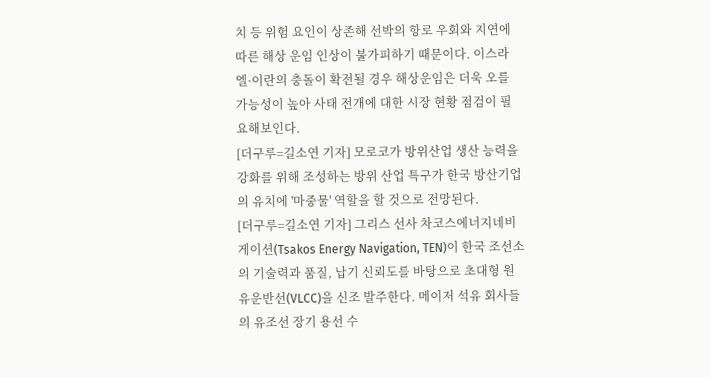치 등 위험 요인이 상존해 선박의 항로 우회와 지연에 따른 해상 운임 인상이 불가피하기 때문이다. 이스라엘·이란의 충돌이 확전될 경우 해상운임은 더욱 오를 가능성이 높아 사태 전개에 대한 시장 현황 점검이 필요해보인다.
[더구루=길소연 기자] 모로코가 방위산업 생산 능력을 강화를 위해 조성하는 방위 산업 특구가 한국 방산기업의 유치에 '마중물' 역할을 할 것으로 전망된다.
[더구루=길소연 기자] 그리스 선사 차코스에너지네비게이션(Tsakos Energy Navigation, TEN)이 한국 조선소의 기술력과 품질, 납기 신뢰도를 바탕으로 초대형 원유운반선(VLCC)을 신조 발주한다. 메이저 석유 회사들의 유조선 장기 용선 수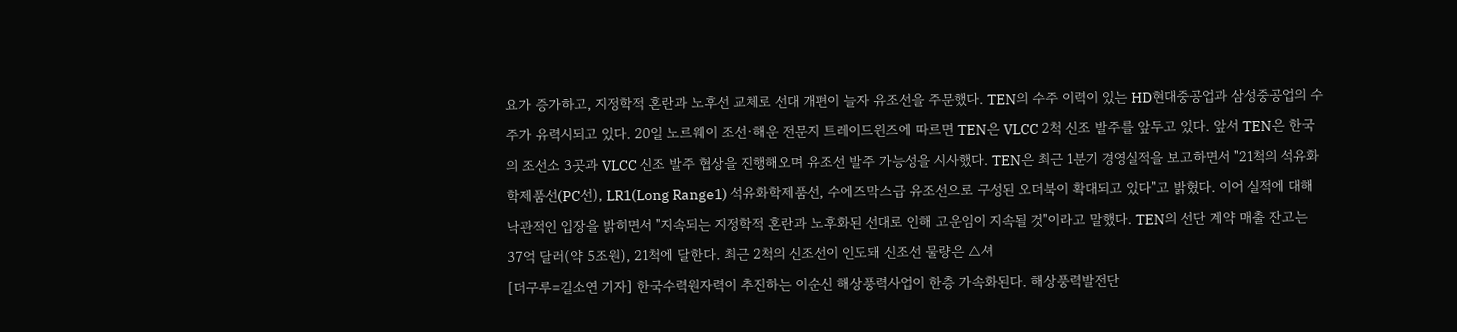요가 증가하고, 지정학적 혼란과 노후선 교체로 선대 개편이 늘자 유조선을 주문했다. TEN의 수주 이력이 있는 HD현대중공업과 삼성중공업의 수주가 유력시되고 있다. 20일 노르웨이 조선·해운 전문지 트레이드윈즈에 따르면 TEN은 VLCC 2척 신조 발주를 앞두고 있다. 앞서 TEN은 한국의 조선소 3곳과 VLCC 신조 발주 협상을 진행해오며 유조선 발주 가능성을 시사했다. TEN은 최근 1분기 경영실적을 보고하면서 "21척의 석유화학제품선(PC선), LR1(Long Range1) 석유화학제품선, 수에즈막스급 유조선으로 구성된 오더북이 확대되고 있다"고 밝혔다. 이어 실적에 대해 낙관적인 입장을 밝히면서 "지속되는 지정학적 혼란과 노후화된 선대로 인해 고운임이 지속될 것"이라고 말했다. TEN의 선단 계약 매출 잔고는 37억 달러(약 5조원), 21척에 달한다. 최근 2척의 신조선이 인도돼 신조선 물량은 △셔
[더구루=길소연 기자] 한국수력원자력이 추진하는 이순신 해상풍력사업이 한층 가속화된다. 해상풍력발전단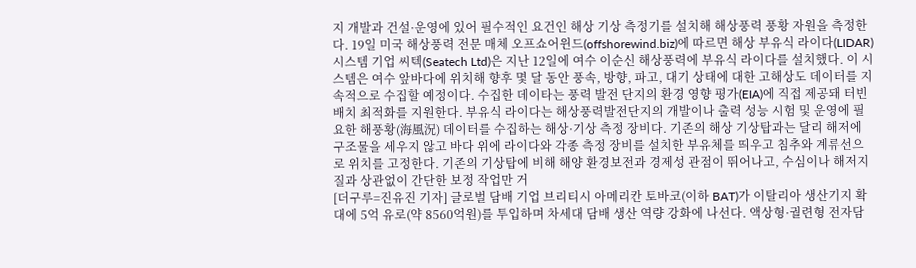지 개발과 건설·운영에 있어 필수적인 요건인 해상 기상 측정기를 설치해 해상풍력 풍황 자원을 측정한다. 19일 미국 해상풍력 전문 매체 오프쇼어윈드(offshorewind.biz)에 따르면 해상 부유식 라이다(LIDAR) 시스템 기업 씨텍(Seatech Ltd)은 지난 12일에 여수 이순신 해상풍력에 부유식 라이다를 설치했다. 이 시스템은 여수 앞바다에 위치해 향후 몇 달 동안 풍속, 방향, 파고, 대기 상태에 대한 고해상도 데이터를 지속적으로 수집할 예정이다. 수집한 데이타는 풍력 발전 단지의 환경 영향 평가(EIA)에 직접 제공돼 터빈 배치 최적화를 지원한다. 부유식 라이다는 해상풍력발전단지의 개발이나 출력 성능 시험 및 운영에 필요한 해풍황(海風況) 데이터를 수집하는 해상·기상 측정 장비다. 기존의 해상 기상탑과는 달리 해저에 구조물을 세우지 않고 바다 위에 라이다와 각종 측정 장비를 설치한 부유체를 띄우고 침추와 계류선으로 위치를 고정한다. 기존의 기상탑에 비해 해양 환경보전과 경제성 관점이 뛰어나고, 수심이나 해저지질과 상관없이 간단한 보정 작업만 거
[더구루=진유진 기자] 글로벌 담배 기업 브리티시 아메리칸 토바코(이하 BAT)가 이탈리아 생산기지 확대에 5억 유로(약 8560억원)를 투입하며 차세대 담배 생산 역량 강화에 나선다. 액상형·궐련형 전자담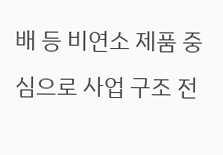배 등 비연소 제품 중심으로 사업 구조 전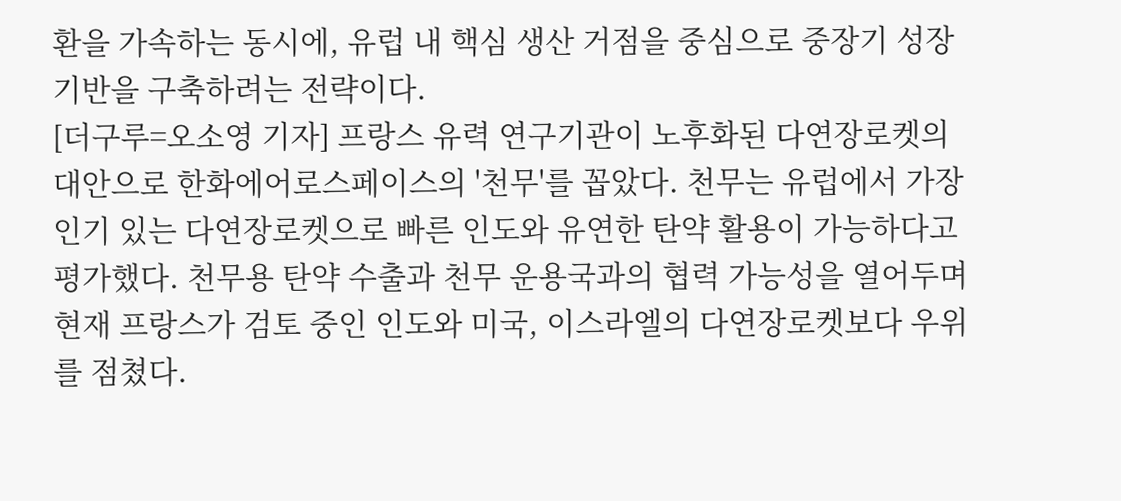환을 가속하는 동시에, 유럽 내 핵심 생산 거점을 중심으로 중장기 성장 기반을 구축하려는 전략이다.
[더구루=오소영 기자] 프랑스 유력 연구기관이 노후화된 다연장로켓의 대안으로 한화에어로스페이스의 '천무'를 꼽았다. 천무는 유럽에서 가장 인기 있는 다연장로켓으로 빠른 인도와 유연한 탄약 활용이 가능하다고 평가했다. 천무용 탄약 수출과 천무 운용국과의 협력 가능성을 열어두며 현재 프랑스가 검토 중인 인도와 미국, 이스라엘의 다연장로켓보다 우위를 점쳤다.